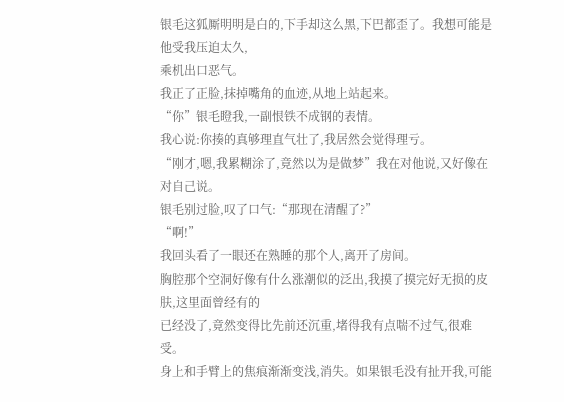银毛这狐厮明明是白的,下手却这么黑,下巴都歪了。我想可能是他受我压迫太久,
乘机出口恶气。
我正了正脸,抹掉嘴角的血迹,从地上站起来。
“你”银毛瞪我,一副恨铁不成钢的表情。
我心说:你揍的真够理直气壮了,我居然会觉得理亏。
“刚才,嗯,我累糊涂了,竟然以为是做梦”我在对他说,又好像在对自己说。
银毛别过脸,叹了口气:“那现在清醒了?”
“啊!”
我回头看了一眼还在熟睡的那个人,离开了房间。
胸腔那个空洞好像有什么涨潮似的泛出,我摸了摸完好无损的皮肤,这里面曾经有的
已经没了,竟然变得比先前还沉重,堵得我有点喘不过气,很难受。
身上和手臂上的焦痕渐渐变浅,消失。如果银毛没有扯开我,可能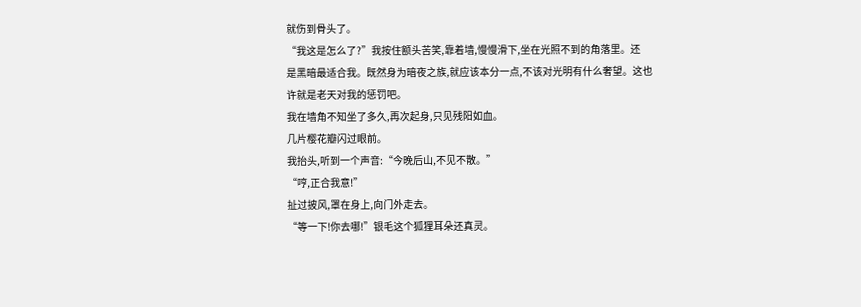就伤到骨头了。
“我这是怎么了?”我按住额头苦笑,靠着墙,慢慢滑下,坐在光照不到的角落里。还
是黑暗最适合我。既然身为暗夜之族,就应该本分一点,不该对光明有什么奢望。这也
许就是老天对我的惩罚吧。
我在墙角不知坐了多久,再次起身,只见残阳如血。
几片樱花瓣闪过眼前。
我抬头,听到一个声音:“今晚后山,不见不散。”
“哼,正合我意!”
扯过披风,罩在身上,向门外走去。
“等一下!你去哪!”银毛这个狐狸耳朵还真灵。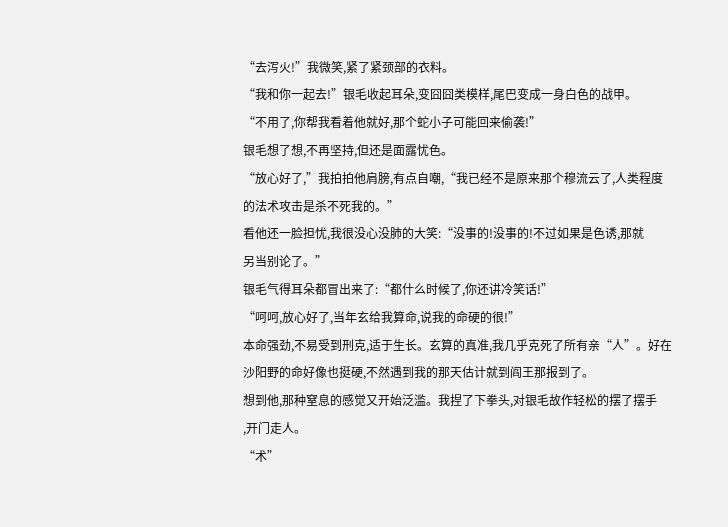“去泻火!”我微笑,紧了紧颈部的衣料。
“我和你一起去!”银毛收起耳朵,变囧囧类模样,尾巴变成一身白色的战甲。
“不用了,你帮我看着他就好,那个蛇小子可能回来偷袭!”
银毛想了想,不再坚持,但还是面露忧色。
“放心好了,”我拍拍他肩膀,有点自嘲,“我已经不是原来那个穆流云了,人类程度
的法术攻击是杀不死我的。”
看他还一脸担忧,我很没心没肺的大笑:“没事的!没事的!不过如果是色诱,那就
另当别论了。”
银毛气得耳朵都冒出来了:“都什么时候了,你还讲冷笑话!”
“呵呵,放心好了,当年玄给我算命,说我的命硬的很!”
本命强劲,不易受到刑克,适于生长。玄算的真准,我几乎克死了所有亲“人”。好在
沙阳野的命好像也挺硬,不然遇到我的那天估计就到阎王那报到了。
想到他,那种窒息的感觉又开始泛滥。我捏了下拳头,对银毛故作轻松的摆了摆手
,开门走人。
“术”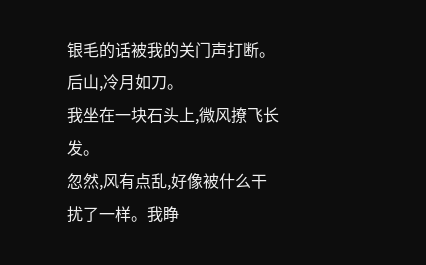银毛的话被我的关门声打断。
后山,冷月如刀。
我坐在一块石头上,微风撩飞长发。
忽然,风有点乱,好像被什么干扰了一样。我睁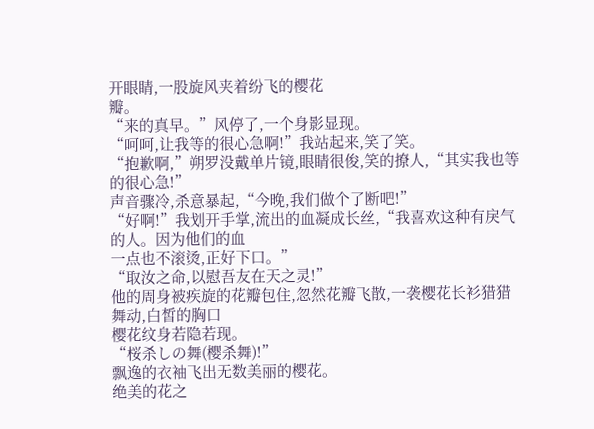开眼睛,一股旋风夹着纷飞的樱花
瓣。
“来的真早。”风停了,一个身影显现。
“呵呵,让我等的很心急啊!”我站起来,笑了笑。
“抱歉啊,”朔罗没戴单片镜,眼睛很俊,笑的撩人,“其实我也等的很心急!”
声音骤冷,杀意暴起,“今晚,我们做个了断吧!”
“好啊!”我划开手掌,流出的血凝成长丝,“我喜欢这种有戾气的人。因为他们的血
一点也不滚烫,正好下口。”
“取汝之命,以慰吾友在天之灵!”
他的周身被疾旋的花瓣包住,忽然花瓣飞散,一袭樱花长衫猎猎舞动,白皙的胸口
樱花纹身若隐若现。
“桜杀しの舞(樱杀舞)!”
飘逸的衣袖飞出无数美丽的樱花。
绝美的花之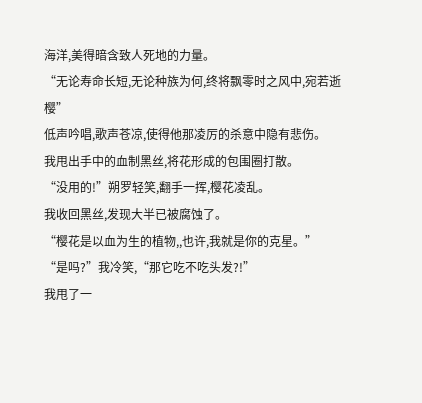海洋,美得暗含致人死地的力量。
“无论寿命长短,无论种族为何,终将飘零时之风中,宛若逝樱”
低声吟唱,歌声苍凉,使得他那凌厉的杀意中隐有悲伤。
我甩出手中的血制黑丝,将花形成的包围圈打散。
“没用的!”朔罗轻笑,翻手一挥,樱花凌乱。
我收回黑丝,发现大半已被腐蚀了。
“樱花是以血为生的植物,,也许,我就是你的克星。”
“是吗?”我冷笑,“那它吃不吃头发?!”
我甩了一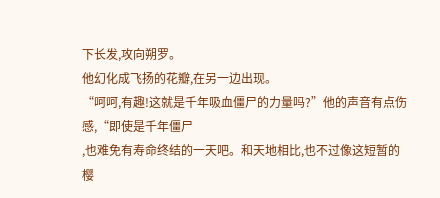下长发,攻向朔罗。
他幻化成飞扬的花瓣,在另一边出现。
“呵呵,有趣!这就是千年吸血僵尸的力量吗?”他的声音有点伤感,“即使是千年僵尸
,也难免有寿命终结的一天吧。和天地相比,也不过像这短暂的樱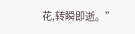花,转瞬即逝。”